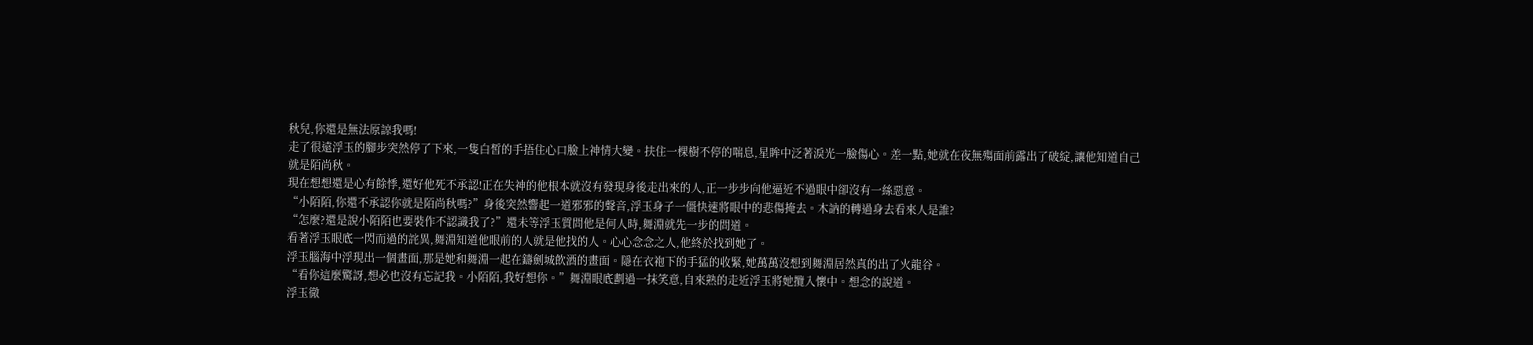秋兒,你還是無法原諒我嗎!
走了很遠浮玉的腳步突然停了下來,一隻白皙的手捂住心口臉上神情大變。扶住一棵樹不停的喘息,星眸中泛著淚光一臉傷心。差一點,她就在夜無殤面前露出了破綻,讓他知道自己就是陌尚秋。
現在想想還是心有餘悸,還好他死不承認!正在失神的他根本就沒有發現身後走出來的人,正一步步向他逼近不過眼中卻沒有一絲惡意。
“小陌陌,你還不承認你就是陌尚秋嗎?”身後突然響起一道邪邪的聲音,浮玉身子一僵快速將眼中的悲傷掩去。木訥的轉過身去看來人是誰?
“怎麼?還是說小陌陌也要裝作不認識我了?”還未等浮玉質問他是何人時,舞淵就先一步的問道。
看著浮玉眼底一閃而過的詫異,舞淵知道他眼前的人就是他找的人。心心念念之人,他終於找到她了。
浮玉腦海中浮現出一個畫面,那是她和舞淵一起在鑄劍城飲酒的畫面。隱在衣袍下的手猛的收緊,她萬萬沒想到舞淵居然真的出了火龍谷。
“看你這麼驚訝,想必也沒有忘記我。小陌陌,我好想你。”舞淵眼底劃過一抹笑意,自來熟的走近浮玉將她攬入懷中。想念的說道。
浮玉徹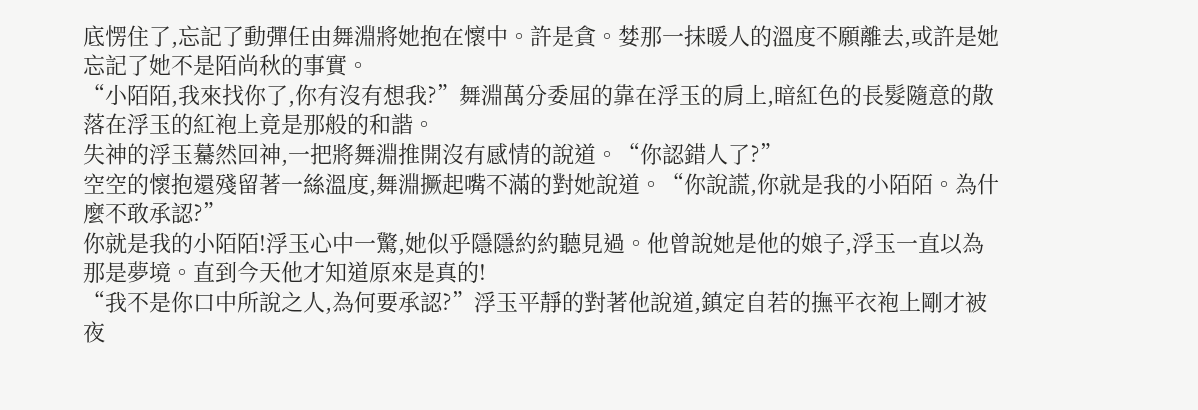底愣住了,忘記了動彈任由舞淵將她抱在懷中。許是貪。婪那一抹暖人的溫度不願離去,或許是她忘記了她不是陌尚秋的事實。
“小陌陌,我來找你了,你有沒有想我?”舞淵萬分委屈的靠在浮玉的肩上,暗紅色的長髮隨意的散落在浮玉的紅袍上竟是那般的和諧。
失神的浮玉驀然回神,一把將舞淵推開沒有感情的說道。“你認錯人了?”
空空的懷抱還殘留著一絲溫度,舞淵撅起嘴不滿的對她說道。“你說謊,你就是我的小陌陌。為什麼不敢承認?”
你就是我的小陌陌!浮玉心中一驚,她似乎隱隱約約聽見過。他曾說她是他的娘子,浮玉一直以為那是夢境。直到今天他才知道原來是真的!
“我不是你口中所說之人,為何要承認?”浮玉平靜的對著他說道,鎮定自若的撫平衣袍上剛才被夜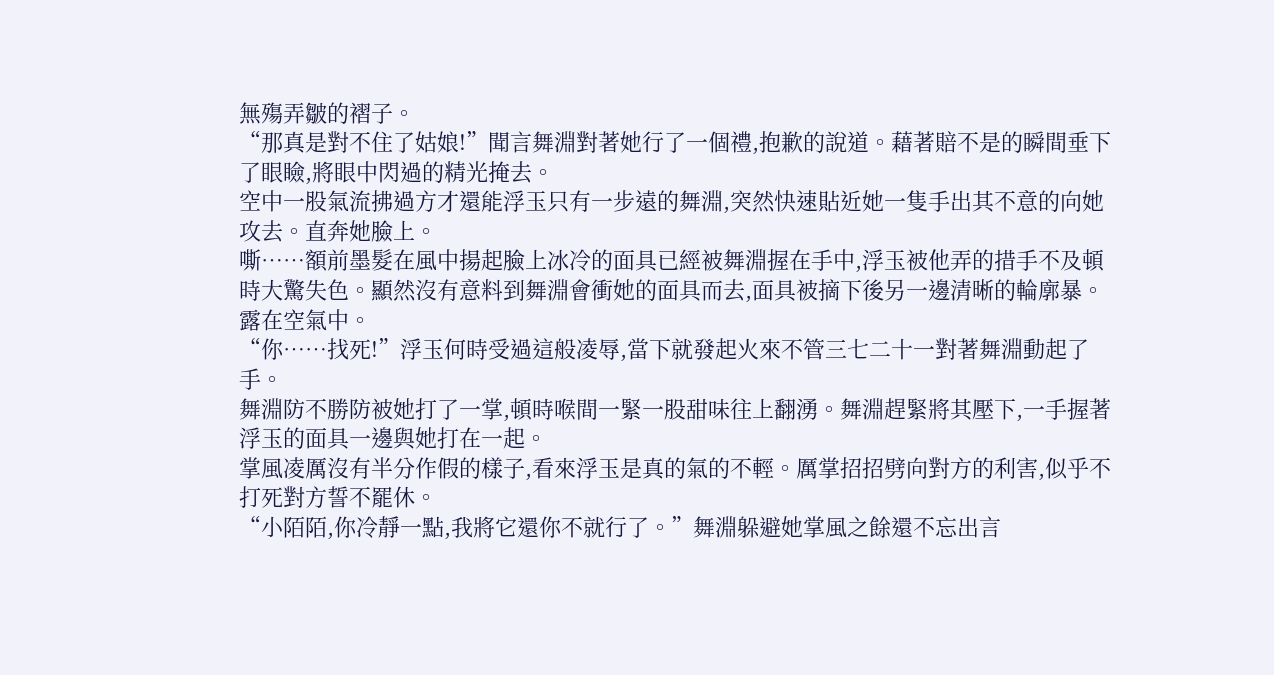無殤弄皺的褶子。
“那真是對不住了姑娘!”聞言舞淵對著她行了一個禮,抱歉的說道。藉著賠不是的瞬間垂下了眼瞼,將眼中閃過的精光掩去。
空中一股氣流拂過方才還能浮玉只有一步遠的舞淵,突然快速貼近她一隻手出其不意的向她攻去。直奔她臉上。
嘶……額前墨髮在風中揚起臉上冰冷的面具已經被舞淵握在手中,浮玉被他弄的措手不及頓時大驚失色。顯然沒有意料到舞淵會衝她的面具而去,面具被摘下後另一邊清晰的輪廓暴。露在空氣中。
“你……找死!”浮玉何時受過這般凌辱,當下就發起火來不管三七二十一對著舞淵動起了手。
舞淵防不勝防被她打了一掌,頓時喉間一緊一股甜味往上翻湧。舞淵趕緊將其壓下,一手握著浮玉的面具一邊與她打在一起。
掌風凌厲沒有半分作假的樣子,看來浮玉是真的氣的不輕。厲掌招招劈向對方的利害,似乎不打死對方誓不罷休。
“小陌陌,你冷靜一點,我將它還你不就行了。”舞淵躲避她掌風之餘還不忘出言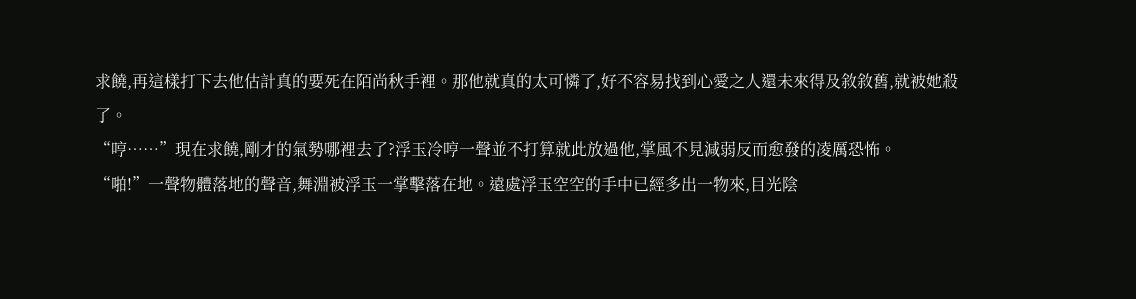求饒,再這樣打下去他估計真的要死在陌尚秋手裡。那他就真的太可憐了,好不容易找到心愛之人還未來得及敘敘舊,就被她殺了。
“哼……”現在求饒,剛才的氣勢哪裡去了?浮玉冷哼一聲並不打算就此放過他,掌風不見減弱反而愈發的凌厲恐怖。
“啪!”一聲物體落地的聲音,舞淵被浮玉一掌擊落在地。遠處浮玉空空的手中已經多出一物來,目光陰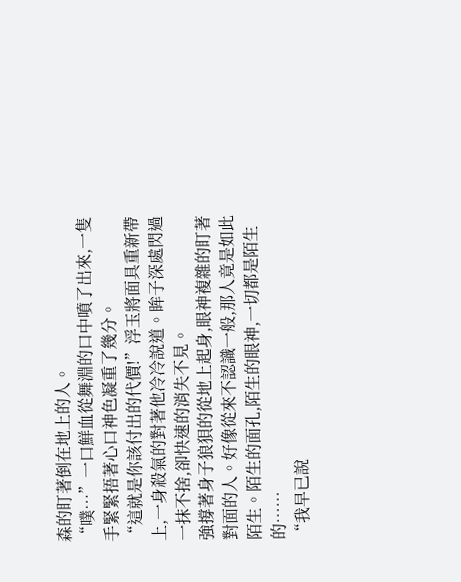森的盯著倒在地上的人。
“噗…”一口鮮血從舞淵的口中噴了出來,一隻手緊緊捂著心口神色凝重了幾分。
“這就是你該付出的代價!”浮玉將面具重新帶上,一身殺氣的對著他冷冷說道。眸子深處閃過一抹不捨,卻快速的消失不見。
強撐著身子狼狽的從地上起身,眼神複雜的盯著對面的人。好像從來不認識一般,那人竟是如此陌生。陌生的面孔,陌生的眼神,一切都是陌生的……
“我早已說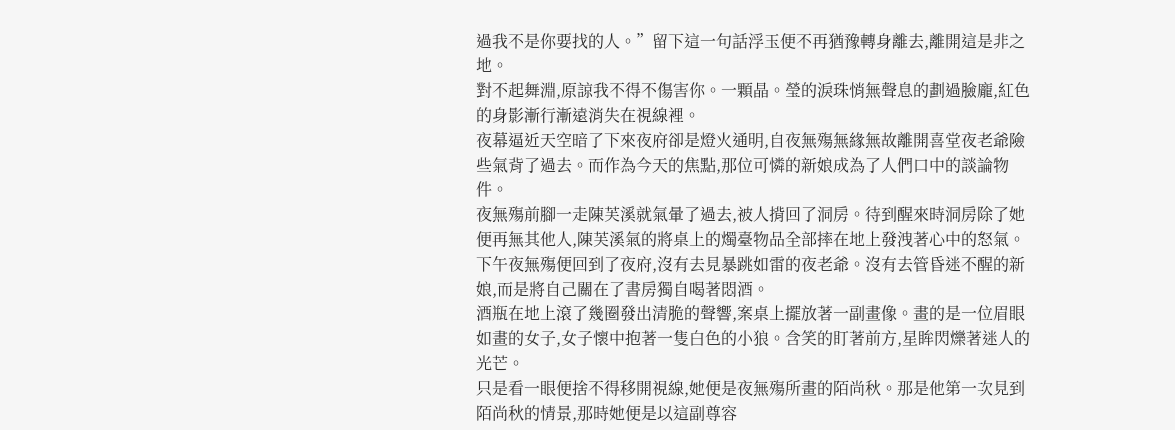過我不是你要找的人。”留下這一句話浮玉便不再猶豫轉身離去,離開這是非之地。
對不起舞淵,原諒我不得不傷害你。一顆晶。瑩的淚珠悄無聲息的劃過臉龐,紅色的身影漸行漸遠消失在視線裡。
夜幕逼近天空暗了下來夜府卻是燈火通明,自夜無殤無緣無故離開喜堂夜老爺險些氣背了過去。而作為今天的焦點,那位可憐的新娘成為了人們口中的談論物件。
夜無殤前腳一走陳芙溪就氣暈了過去,被人揹回了洞房。待到醒來時洞房除了她便再無其他人,陳芙溪氣的將桌上的燭臺物品全部摔在地上發洩著心中的怒氣。
下午夜無殤便回到了夜府,沒有去見暴跳如雷的夜老爺。沒有去管昏迷不醒的新娘,而是將自己關在了書房獨自喝著悶酒。
酒瓶在地上滾了幾圈發出清脆的聲響,案桌上擺放著一副畫像。畫的是一位眉眼如畫的女子,女子懷中抱著一隻白色的小狼。含笑的盯著前方,星眸閃爍著迷人的光芒。
只是看一眼便捨不得移開視線,她便是夜無殤所畫的陌尚秋。那是他第一次見到陌尚秋的情景,那時她便是以這副尊容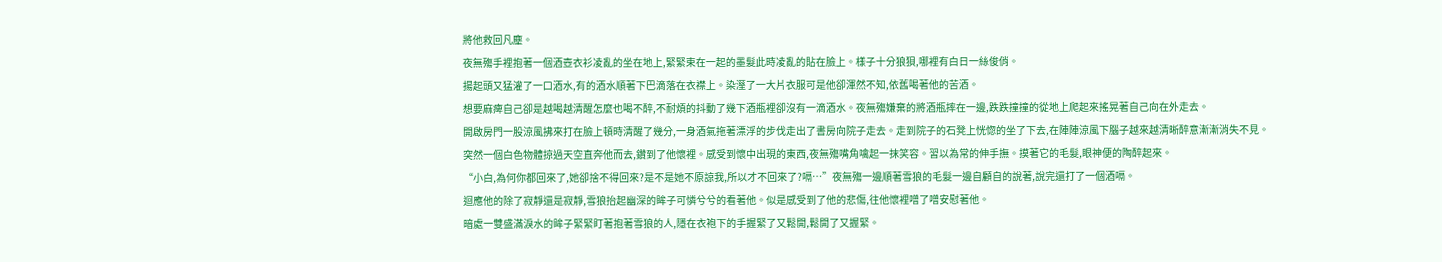將他救回凡塵。
夜無殤手裡抱著一個酒壺衣衫凌亂的坐在地上,緊緊束在一起的墨髮此時凌亂的貼在臉上。樣子十分狼狽,哪裡有白日一絲俊俏。
揚起頭又猛灌了一口酒水,有的酒水順著下巴滴落在衣襟上。染溼了一大片衣服可是他卻渾然不知,依舊喝著他的苦酒。
想要麻痺自己卻是越喝越清醒怎麼也喝不醉,不耐煩的抖動了幾下酒瓶裡卻沒有一滴酒水。夜無殤嫌棄的將酒瓶摔在一邊,跌跌撞撞的從地上爬起來搖晃著自己向在外走去。
開啟房門一股涼風拂來打在臉上頓時清醒了幾分,一身酒氣拖著漂浮的步伐走出了書房向院子走去。走到院子的石凳上恍惚的坐了下去,在陣陣涼風下腦子越來越清晰醉意漸漸消失不見。
突然一個白色物體掠過天空直奔他而去,鑽到了他懷裡。感受到懷中出現的東西,夜無殤嘴角噙起一抹笑容。習以為常的伸手撫。摸著它的毛髮,眼神便的陶醉起來。
“小白,為何你都回來了,她卻捨不得回來?是不是她不原諒我,所以才不回來了?嗝…”夜無殤一邊順著雪狼的毛髮一邊自顧自的說著,說完還打了一個酒嗝。
迴應他的除了寂靜還是寂靜,雪狼抬起幽深的眸子可憐兮兮的看著他。似是感受到了他的悲傷,往他懷裡噌了噌安慰著他。
暗處一雙盛滿淚水的眸子緊緊盯著抱著雪狼的人,隱在衣袍下的手握緊了又鬆開,鬆開了又握緊。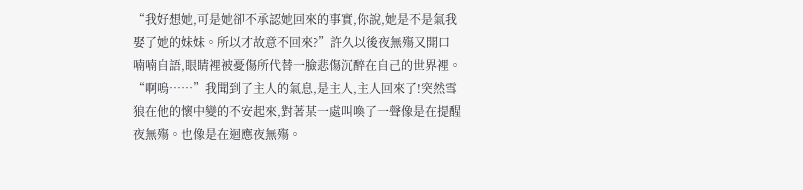“我好想她,可是她卻不承認她回來的事實,你說,她是不是氣我娶了她的妹妹。所以才故意不回來?”許久以後夜無殤又開口喃喃自語,眼睛裡被憂傷所代替一臉悲傷沉醉在自己的世界裡。
“啊嗚……”我聞到了主人的氣息,是主人,主人回來了!突然雪狼在他的懷中變的不安起來,對著某一處叫喚了一聲像是在提醒夜無殤。也像是在迴應夜無殤。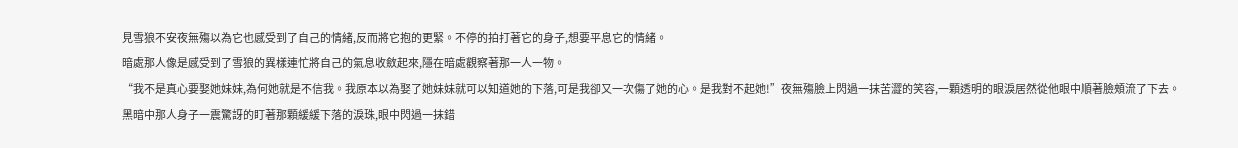見雪狼不安夜無殤以為它也感受到了自己的情緒,反而將它抱的更緊。不停的拍打著它的身子,想要平息它的情緒。
暗處那人像是感受到了雪狼的異樣連忙將自己的氣息收斂起來,隱在暗處觀察著那一人一物。
“我不是真心要娶她妹妹,為何她就是不信我。我原本以為娶了她妹妹就可以知道她的下落,可是我卻又一次傷了她的心。是我對不起她!”夜無殤臉上閃過一抹苦澀的笑容,一顆透明的眼淚居然從他眼中順著臉頰流了下去。
黑暗中那人身子一震驚訝的盯著那顆緩緩下落的淚珠,眼中閃過一抹錯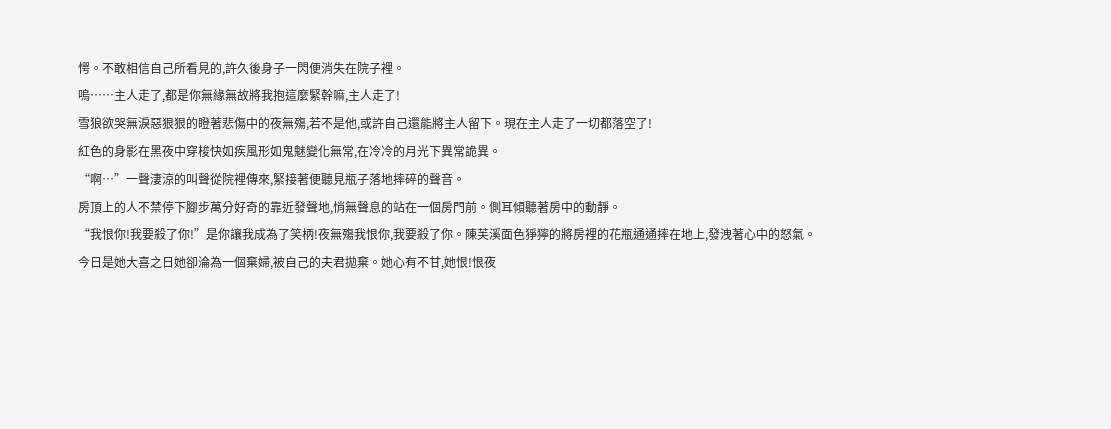愕。不敢相信自己所看見的,許久後身子一閃便消失在院子裡。
嗚……主人走了,都是你無緣無故將我抱這麼緊幹嘛,主人走了!
雪狼欲哭無淚惡狠狠的瞪著悲傷中的夜無殤,若不是他,或許自己還能將主人留下。現在主人走了一切都落空了!
紅色的身影在黑夜中穿梭快如疾風形如鬼魅變化無常,在冷冷的月光下異常詭異。
“啊…”一聲淒涼的叫聲從院裡傳來,緊接著便聽見瓶子落地摔碎的聲音。
房頂上的人不禁停下腳步萬分好奇的靠近發聲地,悄無聲息的站在一個房門前。側耳傾聽著房中的動靜。
“我恨你!我要殺了你!”是你讓我成為了笑柄!夜無殤我恨你,我要殺了你。陳芙溪面色猙獰的將房裡的花瓶通通摔在地上,發洩著心中的怒氣。
今日是她大喜之日她卻淪為一個棄婦,被自己的夫君拋棄。她心有不甘,她恨!恨夜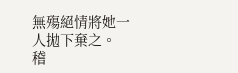無殤絕情將她一人拋下棄之。
稽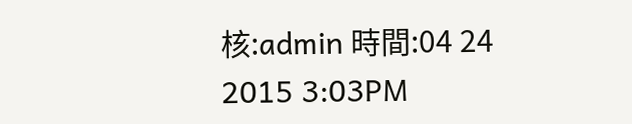核:admin 時間:04 24 2015 3:03PM